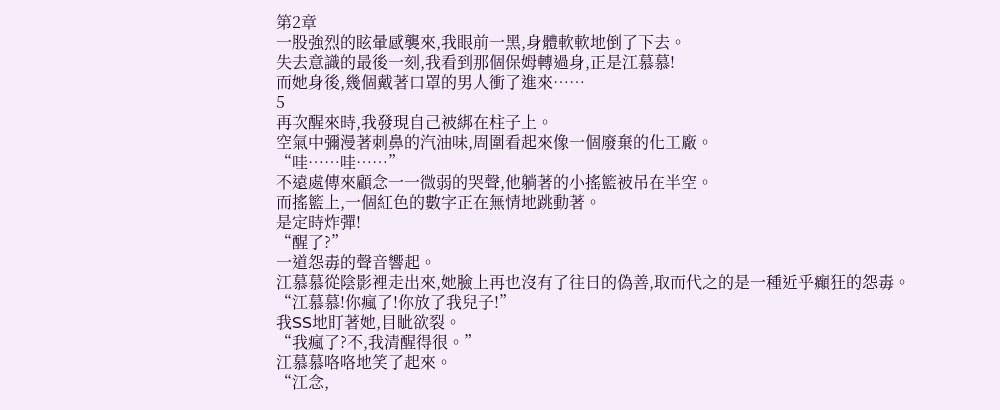第2章
一股強烈的眩暈感襲來,我眼前一黑,身體軟軟地倒了下去。
失去意識的最後一刻,我看到那個保姆轉過身,正是江慕慕!
而她身後,幾個戴著口罩的男人衝了進來……
5
再次醒來時,我發現自己被綁在柱子上。
空氣中彌漫著刺鼻的汽油味,周圍看起來像一個廢棄的化工廠。
“哇……哇……”
不遠處傳來顧念一一微弱的哭聲,他躺著的小搖籃被吊在半空。
而搖籃上,一個紅色的數字正在無情地跳動著。
是定時炸彈!
“醒了?”
一道怨毒的聲音響起。
江慕慕從陰影裡走出來,她臉上再也沒有了往日的偽善,取而代之的是一種近乎癲狂的怨毒。
“江慕慕!你瘋了!你放了我兒子!”
我SS地盯著她,目眦欲裂。
“我瘋了?不,我清醒得很。”
江慕慕咯咯地笑了起來。
“江念,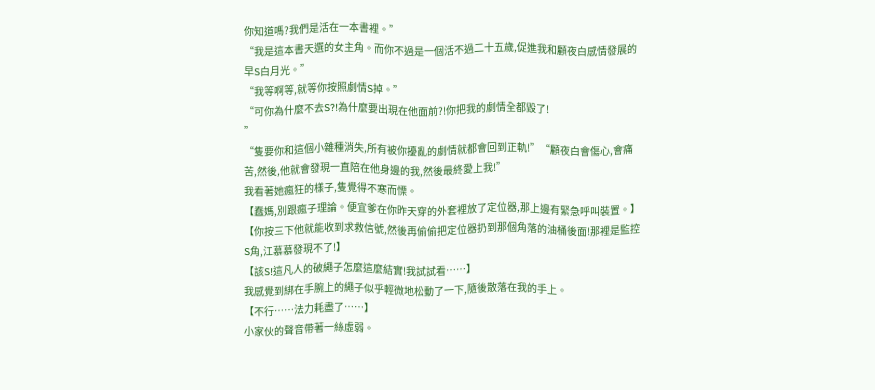你知道嗎?我們是活在一本書裡。”
“我是這本書天選的女主角。而你不過是一個活不過二十五歲,促進我和顧夜白感情發展的早S白月光。”
“我等啊等,就等你按照劇情S掉。”
“可你為什麼不去S?!為什麼要出現在他面前?!你把我的劇情全都毀了!
”
“隻要你和這個小雜種消失,所有被你擾亂的劇情就都會回到正軌!”“顧夜白會傷心,會痛苦,然後,他就會發現一直陪在他身邊的我,然後最終愛上我!”
我看著她瘋狂的樣子,隻覺得不寒而慄。
【蠢媽,別跟瘋子理論。便宜爹在你昨天穿的外套裡放了定位器,那上邊有緊急呼叫裝置。】
【你按三下他就能收到求救信號,然後再偷偷把定位器扔到那個角落的油桶後面!那裡是監控S角,江慕慕發現不了!】
【該S!這凡人的破繩子怎麼這麼結實!我試試看……】
我感覺到綁在手腕上的繩子似乎輕微地松動了一下,隨後散落在我的手上。
【不行……法力耗盡了……】
小家伙的聲音帶著一絲虛弱。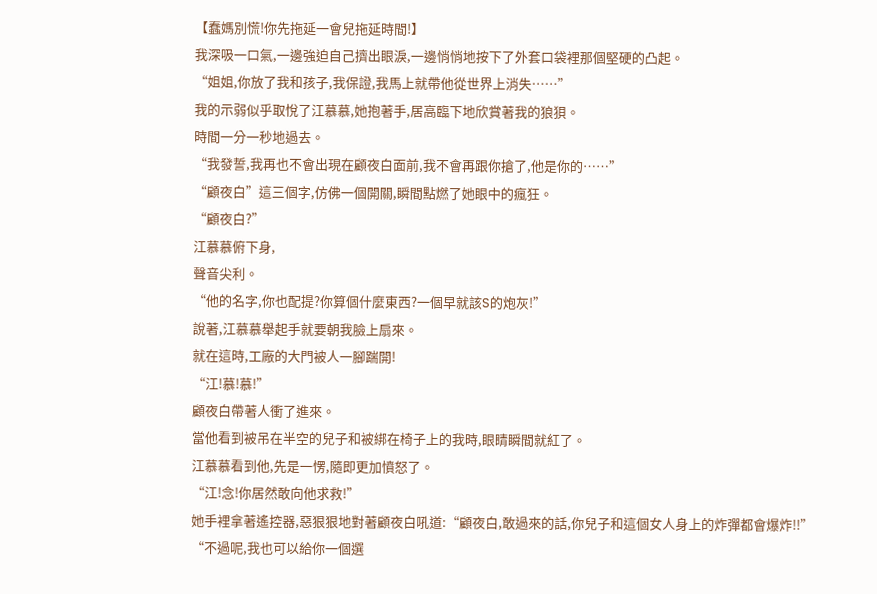【蠢媽別慌!你先拖延一會兒拖延時間!】
我深吸一口氣,一邊強迫自己擠出眼淚,一邊悄悄地按下了外套口袋裡那個堅硬的凸起。
“姐姐,你放了我和孩子,我保證,我馬上就帶他從世界上消失……”
我的示弱似乎取悅了江慕慕,她抱著手,居高臨下地欣賞著我的狼狽。
時間一分一秒地過去。
“我發誓,我再也不會出現在顧夜白面前,我不會再跟你搶了,他是你的……”
“顧夜白”這三個字,仿佛一個開關,瞬間點燃了她眼中的瘋狂。
“顧夜白?”
江慕慕俯下身,
聲音尖利。
“他的名字,你也配提?你算個什麼東西?一個早就該S的炮灰!”
說著,江慕慕舉起手就要朝我臉上扇來。
就在這時,工廠的大門被人一腳踹開!
“江!慕!慕!”
顧夜白帶著人衝了進來。
當他看到被吊在半空的兒子和被綁在椅子上的我時,眼睛瞬間就紅了。
江慕慕看到他,先是一愣,隨即更加憤怒了。
“江!念!你居然敢向他求救!”
她手裡拿著遙控器,惡狠狠地對著顧夜白吼道:“顧夜白,敢過來的話,你兒子和這個女人身上的炸彈都會爆炸!!”
“不過呢,我也可以給你一個選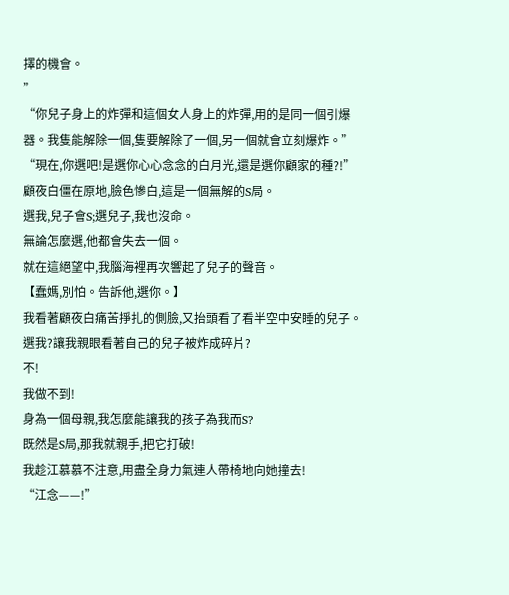擇的機會。
”
“你兒子身上的炸彈和這個女人身上的炸彈,用的是同一個引爆器。我隻能解除一個,隻要解除了一個,另一個就會立刻爆炸。”
“現在,你選吧!是選你心心念念的白月光,還是選你顧家的種?!”
顧夜白僵在原地,臉色慘白,這是一個無解的S局。
選我,兒子會S;選兒子,我也沒命。
無論怎麼選,他都會失去一個。
就在這絕望中,我腦海裡再次響起了兒子的聲音。
【蠢媽,別怕。告訴他,選你。】
我看著顧夜白痛苦掙扎的側臉,又抬頭看了看半空中安睡的兒子。
選我?讓我親眼看著自己的兒子被炸成碎片?
不!
我做不到!
身為一個母親,我怎麼能讓我的孩子為我而S?
既然是S局,那我就親手,把它打破!
我趁江慕慕不注意,用盡全身力氣連人帶椅地向她撞去!
“江念——!”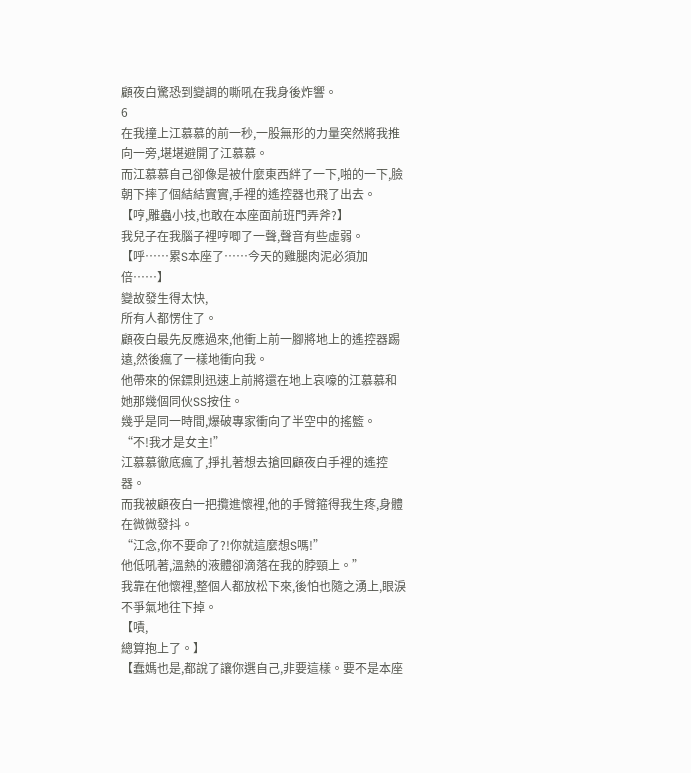顧夜白驚恐到變調的嘶吼在我身後炸響。
6
在我撞上江慕慕的前一秒,一股無形的力量突然將我推向一旁,堪堪避開了江慕慕。
而江慕慕自己卻像是被什麼東西絆了一下,啪的一下,臉朝下摔了個結結實實,手裡的遙控器也飛了出去。
【哼,雕蟲小技,也敢在本座面前班門弄斧?】
我兒子在我腦子裡哼唧了一聲,聲音有些虛弱。
【呼……累S本座了……今天的雞腿肉泥必須加倍……】
變故發生得太快,
所有人都愣住了。
顧夜白最先反應過來,他衝上前一腳將地上的遙控器踢遠,然後瘋了一樣地衝向我。
他帶來的保鏢則迅速上前將還在地上哀嚎的江慕慕和她那幾個同伙SS按住。
幾乎是同一時間,爆破專家衝向了半空中的搖籃。
“不!我才是女主!”
江慕慕徹底瘋了,掙扎著想去搶回顧夜白手裡的遙控器。
而我被顧夜白一把攬進懷裡,他的手臂箍得我生疼,身體在微微發抖。
“江念,你不要命了?!你就這麼想S嗎!”
他低吼著,溫熱的液體卻滴落在我的脖頸上。”
我靠在他懷裡,整個人都放松下來,後怕也隨之湧上,眼淚不爭氣地往下掉。
【嘖,
總算抱上了。】
【蠢媽也是,都說了讓你選自己,非要這樣。要不是本座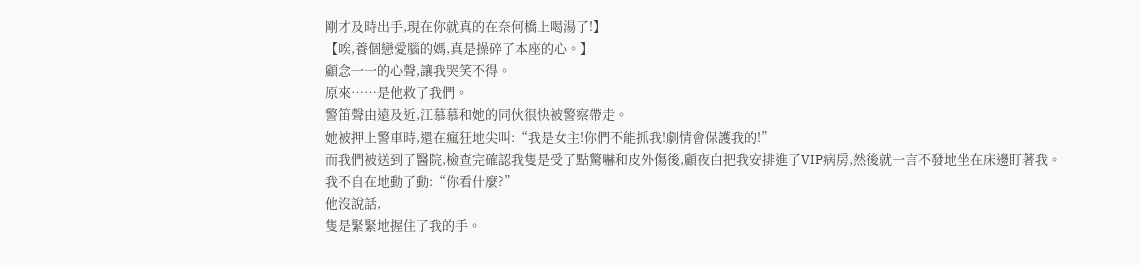剛才及時出手,現在你就真的在奈何橋上喝湯了!】
【唉,養個戀愛腦的媽,真是操碎了本座的心。】
顧念一一的心聲,讓我哭笑不得。
原來……是他救了我們。
警笛聲由遠及近,江慕慕和她的同伙很快被警察帶走。
她被押上警車時,還在瘋狂地尖叫:“我是女主!你們不能抓我!劇情會保護我的!”
而我們被送到了醫院,檢查完確認我隻是受了點驚嚇和皮外傷後,顧夜白把我安排進了VIP病房,然後就一言不發地坐在床邊盯著我。
我不自在地動了動:“你看什麼?”
他沒說話,
隻是緊緊地握住了我的手。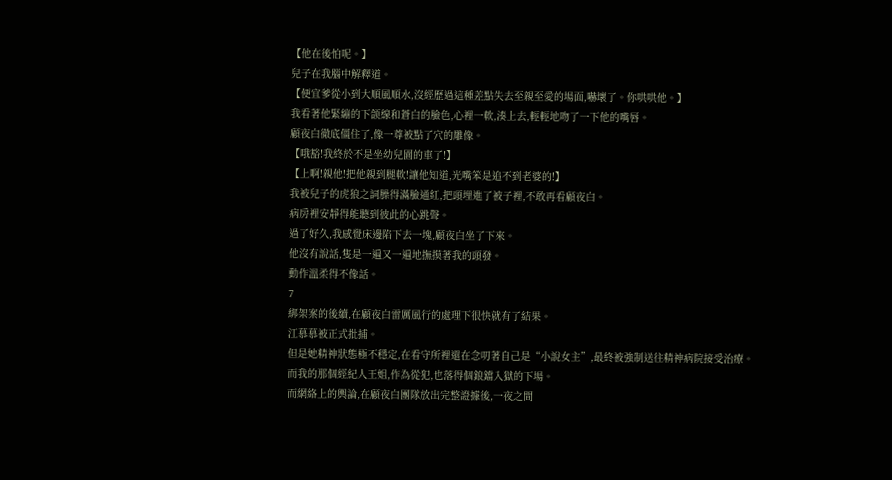【他在後怕呢。】
兒子在我腦中解釋道。
【便宜爹從小到大順風順水,沒經歷過這種差點失去至親至愛的場面,嚇壞了。你哄哄他。】
我看著他緊繃的下颌線和蒼白的臉色,心裡一軟,湊上去,輕輕地吻了一下他的嘴唇。
顧夜白徹底僵住了,像一尊被點了穴的雕像。
【哦豁!我終於不是坐幼兒園的車了!】
【上啊!親他!把他親到腿軟!讓他知道,光嘴笨是追不到老婆的!】
我被兒子的虎狼之詞臊得滿臉通紅,把頭埋進了被子裡,不敢再看顧夜白。
病房裡安靜得能聽到彼此的心跳聲。
過了好久,我感覺床邊陷下去一塊,顧夜白坐了下來。
他沒有說話,隻是一遍又一遍地撫摸著我的頭發。
動作溫柔得不像話。
7
綁架案的後續,在顧夜白雷厲風行的處理下很快就有了結果。
江慕慕被正式批捕。
但是她精神狀態極不穩定,在看守所裡還在念叨著自己是“小說女主”,最終被強制送往精神病院接受治療。
而我的那個經紀人王姐,作為從犯,也落得個鋃鐺入獄的下場。
而網絡上的輿論,在顧夜白團隊放出完整證據後,一夜之間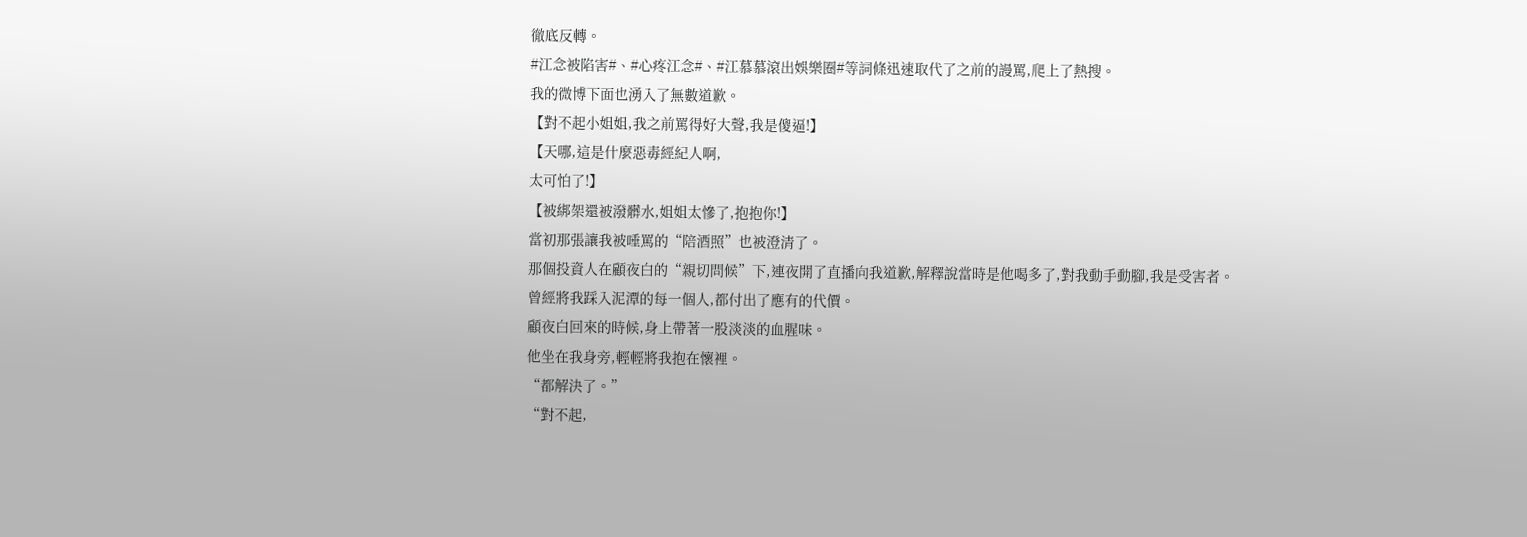徹底反轉。
#江念被陷害#、#心疼江念#、#江慕慕滾出娛樂圈#等詞條迅速取代了之前的謾罵,爬上了熱搜。
我的微博下面也湧入了無數道歉。
【對不起小姐姐,我之前罵得好大聲,我是傻逼!】
【天哪,這是什麼惡毒經紀人啊,
太可怕了!】
【被綁架還被潑髒水,姐姐太慘了,抱抱你!】
當初那張讓我被唾罵的“陪酒照”也被澄清了。
那個投資人在顧夜白的“親切問候”下,連夜開了直播向我道歉,解釋說當時是他喝多了,對我動手動腳,我是受害者。
曾經將我踩入泥潭的每一個人,都付出了應有的代價。
顧夜白回來的時候,身上帶著一股淡淡的血腥味。
他坐在我身旁,輕輕將我抱在懷裡。
“都解決了。”
“對不起,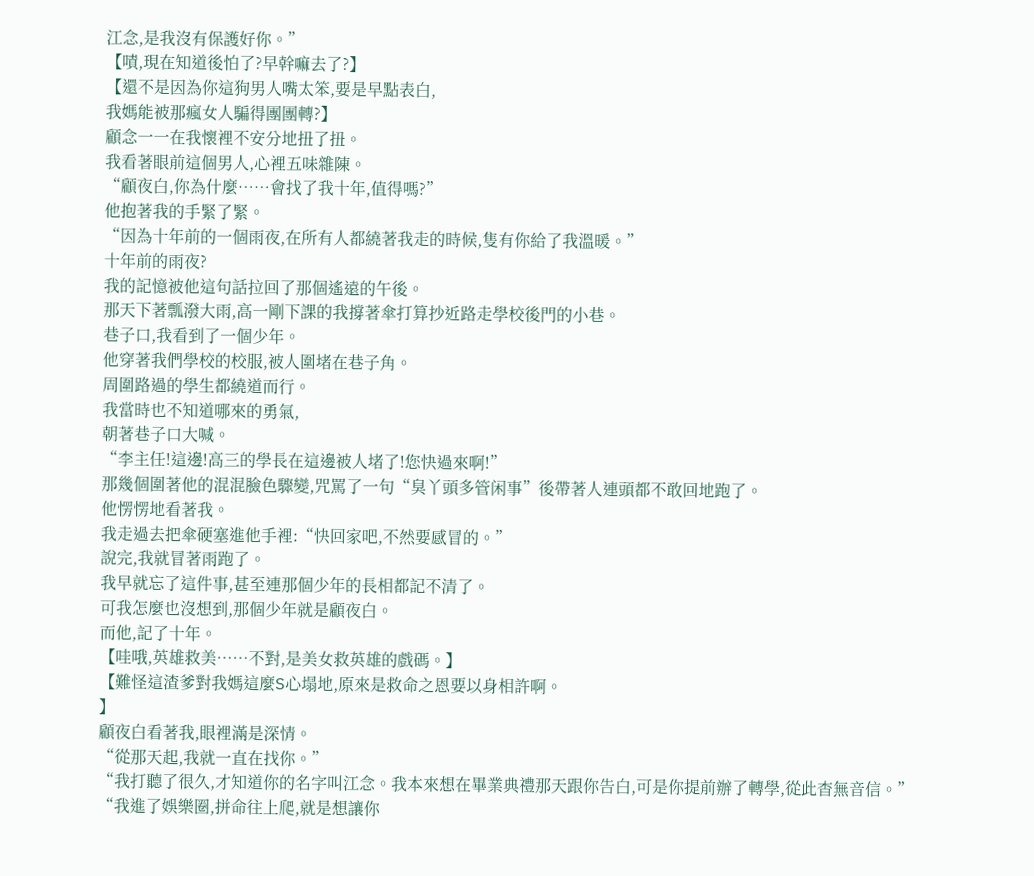江念,是我沒有保護好你。”
【嘖,現在知道後怕了?早幹嘛去了?】
【還不是因為你這狗男人嘴太笨,要是早點表白,
我媽能被那瘋女人騙得團團轉?】
顧念一一在我懷裡不安分地扭了扭。
我看著眼前這個男人,心裡五味雜陳。
“顧夜白,你為什麼……會找了我十年,值得嗎?”
他抱著我的手緊了緊。
“因為十年前的一個雨夜,在所有人都繞著我走的時候,隻有你給了我溫暖。”
十年前的雨夜?
我的記憶被他這句話拉回了那個遙遠的午後。
那天下著瓢潑大雨,高一剛下課的我撐著傘打算抄近路走學校後門的小巷。
巷子口,我看到了一個少年。
他穿著我們學校的校服,被人圍堵在巷子角。
周圍路過的學生都繞道而行。
我當時也不知道哪來的勇氣,
朝著巷子口大喊。
“李主任!這邊!高三的學長在這邊被人堵了!您快過來啊!”
那幾個圍著他的混混臉色驟變,咒罵了一句“臭丫頭多管闲事”後帶著人連頭都不敢回地跑了。
他愣愣地看著我。
我走過去把傘硬塞進他手裡:“快回家吧,不然要感冒的。”
說完,我就冒著雨跑了。
我早就忘了這件事,甚至連那個少年的長相都記不清了。
可我怎麼也沒想到,那個少年就是顧夜白。
而他,記了十年。
【哇哦,英雄救美……不對,是美女救英雄的戲碼。】
【難怪這渣爹對我媽這麼S心塌地,原來是救命之恩要以身相許啊。
】
顧夜白看著我,眼裡滿是深情。
“從那天起,我就一直在找你。”
“我打聽了很久,才知道你的名字叫江念。我本來想在畢業典禮那天跟你告白,可是你提前辦了轉學,從此杳無音信。”
“我進了娛樂圈,拼命往上爬,就是想讓你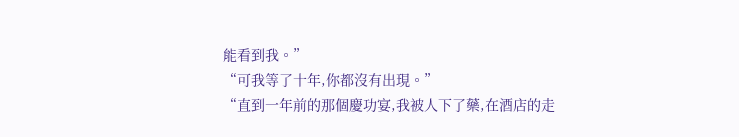能看到我。”
“可我等了十年,你都沒有出現。”
“直到一年前的那個慶功宴,我被人下了藥,在酒店的走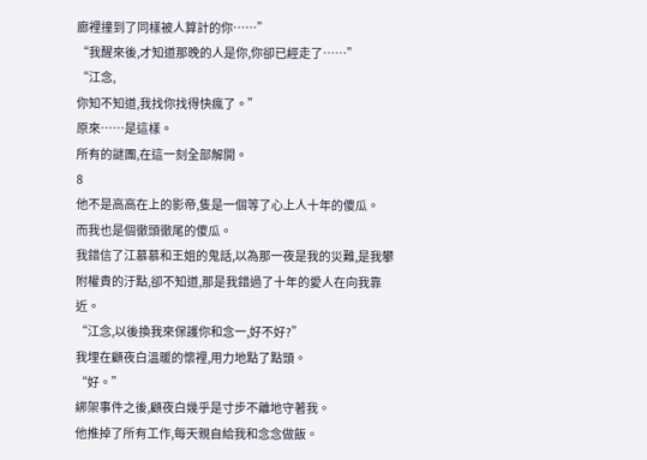廊裡撞到了同樣被人算計的你……”
“我醒來後,才知道那晚的人是你,你卻已經走了……”
“江念,
你知不知道,我找你找得快瘋了。”
原來……是這樣。
所有的謎團,在這一刻全部解開。
8
他不是高高在上的影帝,隻是一個等了心上人十年的傻瓜。
而我也是個徹頭徹尾的傻瓜。
我錯信了江慕慕和王姐的鬼話,以為那一夜是我的災難,是我攀附權貴的汙點,卻不知道,那是我錯過了十年的愛人在向我靠近。
“江念,以後換我來保護你和念一,好不好?”
我埋在顧夜白溫暖的懷裡,用力地點了點頭。
“好。”
綁架事件之後,顧夜白幾乎是寸步不離地守著我。
他推掉了所有工作,每天親自給我和念念做飯。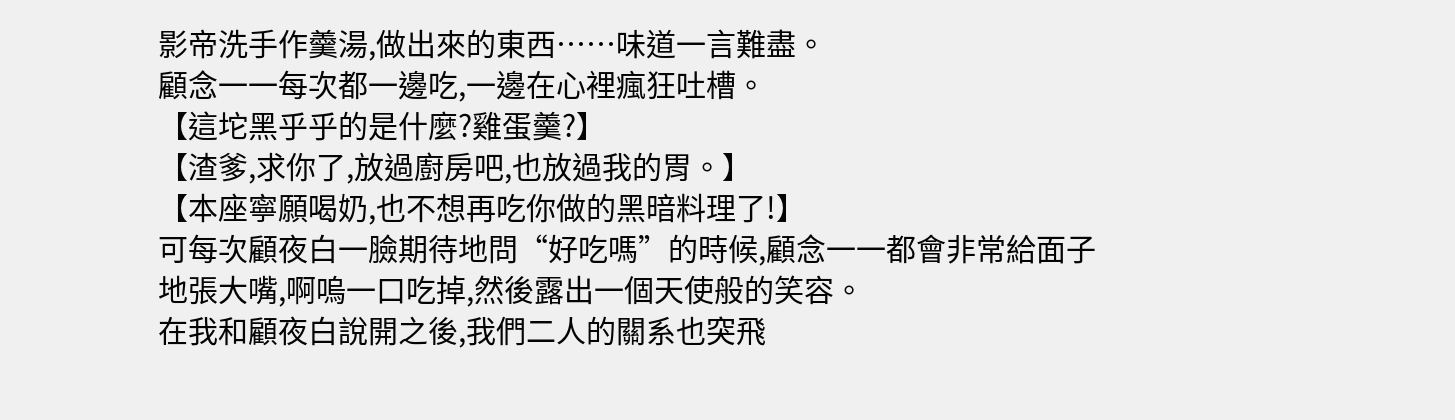影帝洗手作羹湯,做出來的東西……味道一言難盡。
顧念一一每次都一邊吃,一邊在心裡瘋狂吐槽。
【這坨黑乎乎的是什麼?雞蛋羹?】
【渣爹,求你了,放過廚房吧,也放過我的胃。】
【本座寧願喝奶,也不想再吃你做的黑暗料理了!】
可每次顧夜白一臉期待地問“好吃嗎”的時候,顧念一一都會非常給面子地張大嘴,啊嗚一口吃掉,然後露出一個天使般的笑容。
在我和顧夜白說開之後,我們二人的關系也突飛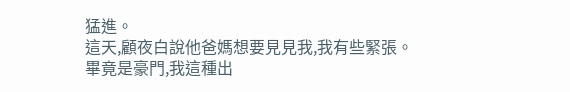猛進。
這天,顧夜白說他爸媽想要見見我,我有些緊張。
畢竟是豪門,我這種出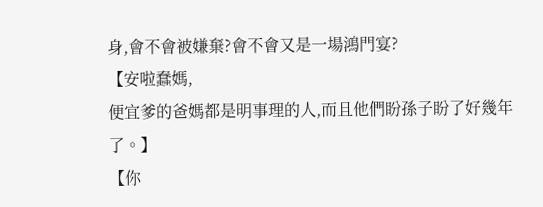身,會不會被嫌棄?會不會又是一場鴻門宴?
【安啦蠢媽,
便宜爹的爸媽都是明事理的人,而且他們盼孫子盼了好幾年了。】
【你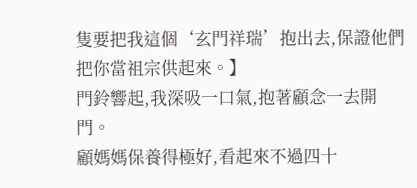隻要把我這個‘玄門祥瑞’抱出去,保證他們把你當祖宗供起來。】
門鈴響起,我深吸一口氣,抱著顧念一去開門。
顧媽媽保養得極好,看起來不過四十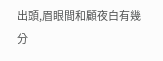出頭,眉眼間和顧夜白有幾分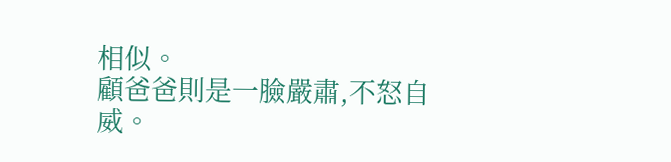相似。
顧爸爸則是一臉嚴肅,不怒自威。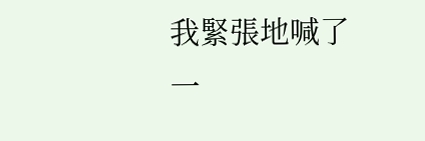我緊張地喊了一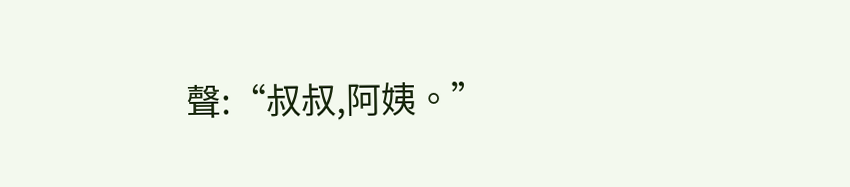聲:“叔叔,阿姨。”